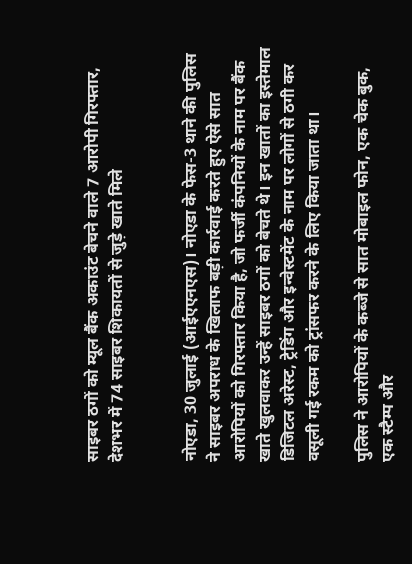साइबर ठगों को म्यूल बैंक अकाउंट बेचने वाले 7 आरोपी गिरफ्तार, देशभर में 74 साइबर शिकायतों से जुड़े खाते मिले


नोएडा, 30 जुलाई (आईएएनएस)। नोएडा के फेस-3 थाने की पुलिस ने साइबर अपराध के खिलाफ बड़ी कार्रवाई करते हुए ऐसे सात आरोपियों को गिरफ्तार किया है, जो फर्जी कंपनियों के नाम पर बैंक खाते खुलवाकर उन्हें साइबर ठगों को बेचते थे। इन खातों का इस्तेमाल डिजिटल अरेस्ट, ट्रेडिंग और इन्वेस्टमेंट के नाम पर लोगों से ठगी कर वसूली गई रकम को ट्रांसफर करने के लिए किया जाता था।

पुलिस ने आरोपियों के कब्जे से सात मोबाइल फोन, एक चेक बुक, एक स्टैम्प और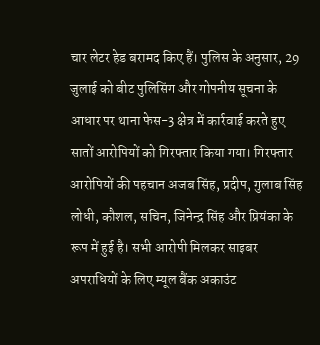चार लेटर हेड बरामद किए हैं। पुलिस के अनुसार, 29 जुलाई को बीट पुलिसिंग और गोपनीय सूचना के आधार पर थाना फेस-3 क्षेत्र में कार्रवाई करते हुए सातों आरोपियों को गिरफ्तार किया गया। गिरफ्तार आरोपियों की पहचान अजब सिंह, प्रदीप, गुलाब सिंह लोधी, कौशल, सचिन, जिनेन्द्र सिंह और प्रियंका के रूप में हुई है। सभी आरोपी मिलकर साइबर अपराधियों के लिए म्यूल बैंक अकाउंट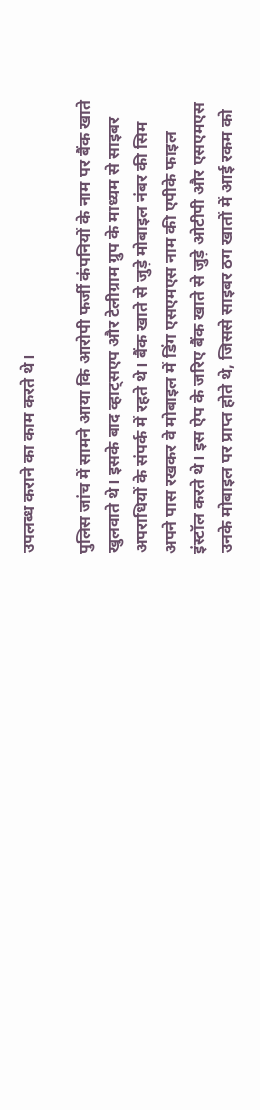उपलब्ध कराने का काम करते थे।

पुलिस जांच में सामने आया कि आरोपी फर्जी कंपनियों के नाम पर बैंक खाते खुलवाते थे। इसके बाद व्हाट्सएप और टेलीग्राम ग्रुप के माध्यम से साइबर अपराधियों के संपर्क में रहते थे। बैंक खाते से जुड़े मोबाइल नंबर की सिम अपने पास रखकर वे मोबाइल में डिंग एसएमएस नाम की एपीके फाइल इंस्टॉल करते थे। इस ऐप के जरिए बैंक खाते से जुड़े ओटीपी और एसएमएस उनके मोबाइल पर प्राप्त होते थे, जिससे साइबर ठग खातों में आई रकम को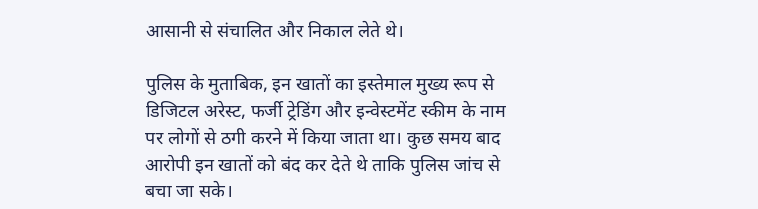आसानी से संचालित और निकाल लेते थे।

पुलिस के मुताबिक, इन खातों का इस्तेमाल मुख्य रूप से डिजिटल अरेस्ट, फर्जी ट्रेडिंग और इन्वेस्टमेंट स्कीम के नाम पर लोगों से ठगी करने में किया जाता था। कुछ समय बाद आरोपी इन खातों को बंद कर देते थे ताकि पुलिस जांच से बचा जा सके।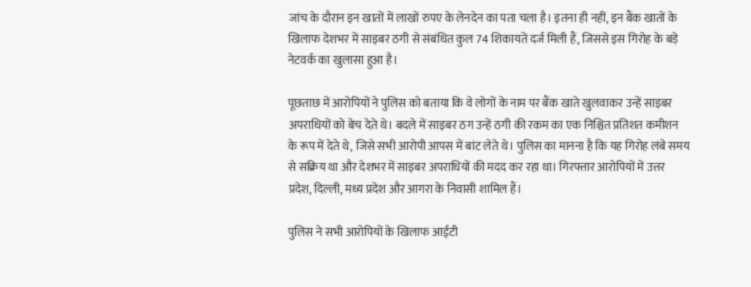जांच के दौरान इन खातों में लाखों रुपए के लेनदेन का पता चला है। इतना ही नहीं, इन बैंक खातों के खिलाफ देशभर में साइबर ठगी से संबंधित कुल 74 शिकायतें दर्ज मिली हैं, जिससे इस गिरोह के बड़े नेटवर्क का खुलासा हुआ है।

पूछताछ में आरोपियों ने पुलिस को बताया कि वे लोगों के नाम पर बैंक खाते खुलवाकर उन्हें साइबर अपराधियों को बेच देते थे। बदले में साइबर ठग उन्हें ठगी की रकम का एक निश्चित प्रतिशत कमीशन के रूप में देते थे, जिसे सभी आरोपी आपस में बांट लेते थे। पुलिस का मानना है कि यह गिरोह लंबे समय से सक्रिय था और देशभर में साइबर अपराधियों की मदद कर रहा था। गिरफ्तार आरोपियों में उत्तर प्रदेश, दिल्ली, मध्य प्रदेश और आगरा के निवासी शामिल हैं।

पुलिस ने सभी आरोपियों के खिलाफ आईटी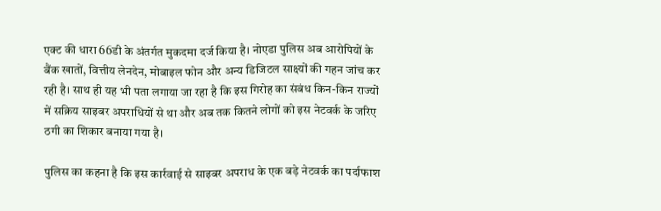एक्ट की धारा 66डी के अंतर्गत मुकदमा दर्ज किया है। नोएडा पुलिस अब आरोपियों के बैंक खातों, वित्तीय लेनदेन, मोबाइल फोन और अन्य डिजिटल साक्ष्यों की गहन जांच कर रही है। साथ ही यह भी पता लगाया जा रहा है कि इस गिरोह का संबंध किन-किन राज्यों में सक्रिय साइबर अपराधियों से था और अब तक कितने लोगों को इस नेटवर्क के जरिए ठगी का शिकार बनाया गया है।

पुलिस का कहना है कि इस कार्रवाई से साइबर अपराध के एक बड़े नेटवर्क का पर्दाफाश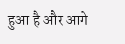हुआ है और आगे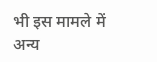भी इस मामले में अन्य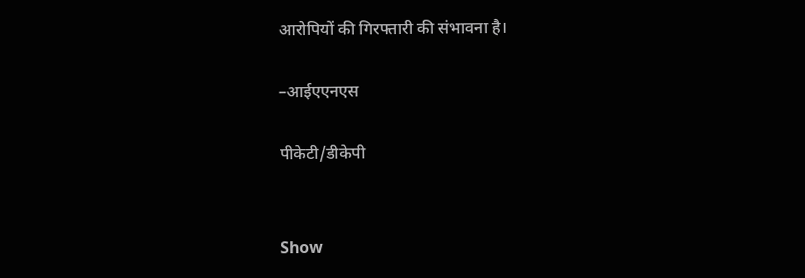आरोपियों की गिरफ्तारी की संभावना है।

–आईएएनएस

पीकेटी/डीकेपी


Show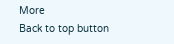More
Back to top button